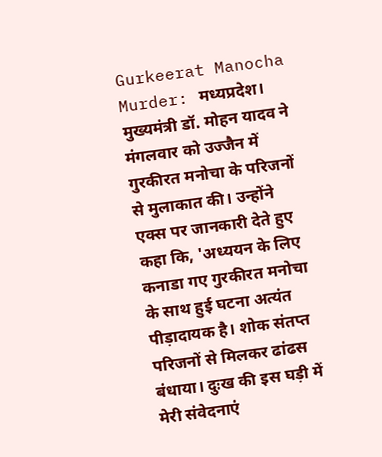Gurkeerat Manocha Murder: मध्यप्रदेश। मुख्यमंत्री डॉ. मोहन यादव ने मंगलवार को उज्जैन में गुरकीरत मनोचा के परिजनों से मुलाकात की। उन्होंने एक्स पर जानकारी देते हुए कहा कि, 'अध्ययन के लिए कनाडा गए गुरकीरत मनोचा के साथ हुई घटना अत्यंत पीड़ादायक है। शोक संतप्त परिजनों से मिलकर ढांढस बंधाया। दुःख की इस घड़ी में मेरी संवेदनाएं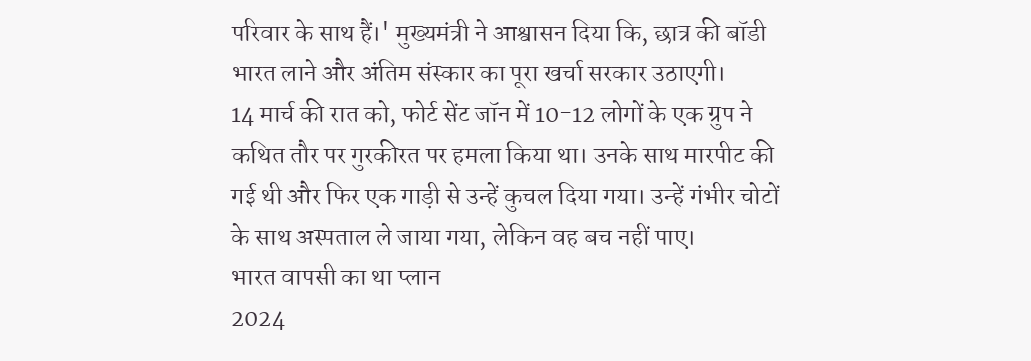परिवार के साथ हैं।' मुख्यमंत्री ने आश्वासन दिया कि, छात्र की बॉडी भारत लाने और अंतिम संस्कार का पूरा खर्चा सरकार उठाएगी।
14 मार्च की रात को, फोर्ट सेंट जॉन में 10-12 लोगों के एक ग्रुप ने कथित तौर पर गुरकीरत पर हमला किया था। उनके साथ मारपीट की गई थी और फिर एक गाड़ी से उन्हें कुचल दिया गया। उन्हें गंभीर चोटों के साथ अस्पताल ले जाया गया, लेकिन वह बच नहीं पाए।
भारत वापसी का था प्लान
2024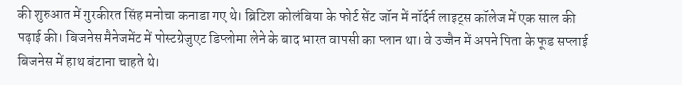की शुरुआत में गुरकीरत सिंह मनोचा कनाडा गए थे। ब्रिटिश कोलंबिया के फोर्ट सेंट जॉन में नॉर्दर्न लाइट्स कॉलेज में एक साल की पढ़ाई की। बिजनेस मैनेजमेंट में पोस्टग्रेजुएट डिप्लोमा लेने के बाद भारत वापसी का प्लान था। वे उज्जैन में अपने पिता के फूड सप्लाई बिजनेस में हाथ बंटाना चाहते थे।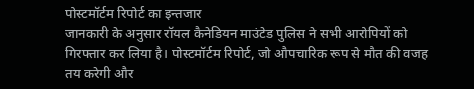पोस्टमॉर्टम रिपोर्ट का इन्तजार
जानकारी के अनुसार रॉयल कैनेडियन माउंटेड पुलिस ने सभी आरोपियों को गिरफ्तार कर लिया है। पोस्टमॉर्टम रिपोर्ट, जो औपचारिक रूप से मौत की वजह तय करेगी और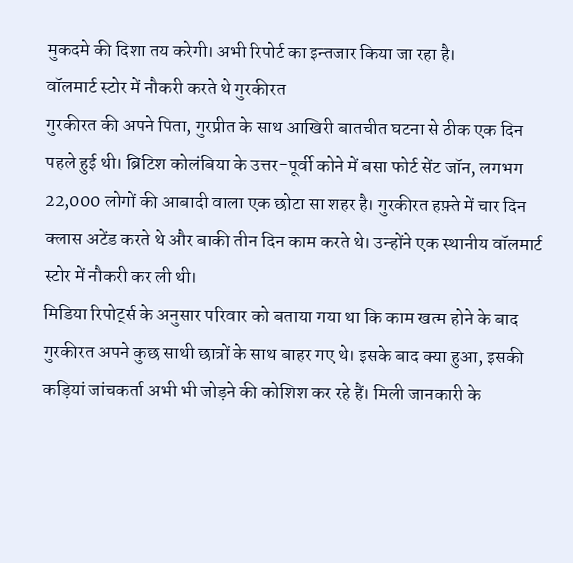मुकदमे की दिशा तय करेगी। अभी रिपोर्ट का इन्तजार किया जा रहा है।
वॉलमार्ट स्टोर में नौकरी करते थे गुरकीरत
गुरकीरत की अपने पिता, गुरप्रीत के साथ आखिरी बातचीत घटना से ठीक एक दिन पहले हुई थी। ब्रिटिश कोलंबिया के उत्तर-पूर्वी कोने में बसा फोर्ट सेंट जॉन, लगभग 22,000 लोगों की आबादी वाला एक छोटा सा शहर है। गुरकीरत हफ़्ते में चार दिन क्लास अटेंड करते थे और बाकी तीन दिन काम करते थे। उन्होंने एक स्थानीय वॉलमार्ट स्टोर में नौकरी कर ली थी।
मिडिया रिपोर्ट्स के अनुसार परिवार को बताया गया था कि काम खत्म होने के बाद गुरकीरत अपने कुछ साथी छात्रों के साथ बाहर गए थे। इसके बाद क्या हुआ, इसकी कड़ियां जांचकर्ता अभी भी जोड़ने की कोशिश कर रहे हैं। मिली जानकारी के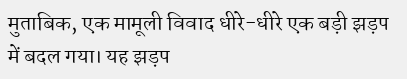मुताबिक, एक मामूली विवाद धीरे-धीरे एक बड़ी झड़प में बदल गया। यह झड़प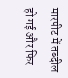मारपीट में तब्दील हो गई और फिर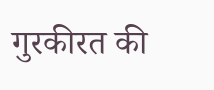गुरकीरत की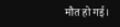मौत हो गई।